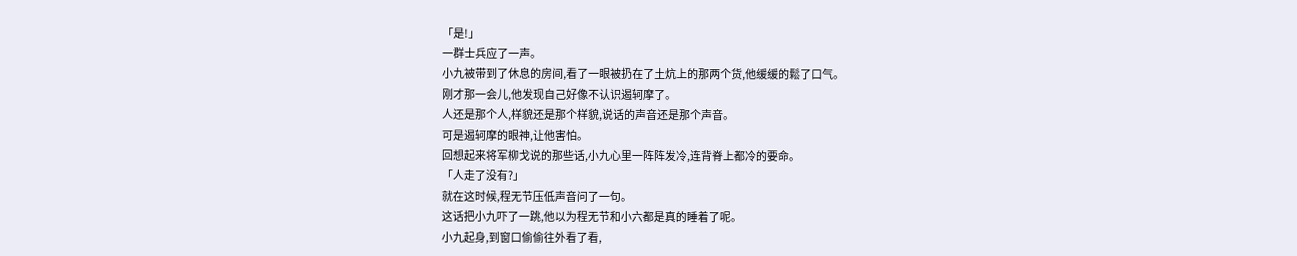「是!」
一群士兵应了一声。
小九被带到了休息的房间,看了一眼被扔在了土炕上的那两个货,他缓缓的鬆了口气。
刚才那一会儿,他发现自己好像不认识遏轲摩了。
人还是那个人,样貌还是那个样貌,说话的声音还是那个声音。
可是遏轲摩的眼神,让他害怕。
回想起来将军柳戈说的那些话,小九心里一阵阵发冷,连背脊上都冷的要命。
「人走了没有?」
就在这时候,程无节压低声音问了一句。
这话把小九吓了一跳,他以为程无节和小六都是真的睡着了呢。
小九起身,到窗口偷偷往外看了看,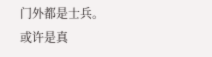门外都是士兵。
或许是真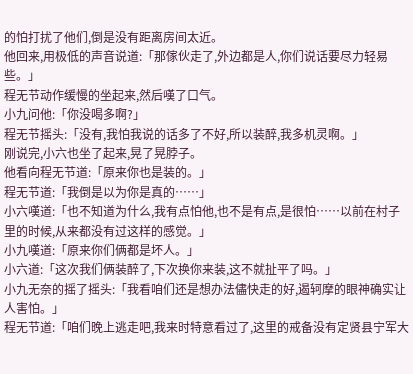的怕打扰了他们,倒是没有距离房间太近。
他回来,用极低的声音说道:「那傢伙走了,外边都是人,你们说话要尽力轻易些。」
程无节动作缓慢的坐起来,然后嘆了口气。
小九问他:「你没喝多啊?」
程无节摇头:「没有,我怕我说的话多了不好,所以装醉,我多机灵啊。」
刚说完,小六也坐了起来,晃了晃脖子。
他看向程无节道:「原来你也是装的。」
程无节道:「我倒是以为你是真的……」
小六嘆道:「也不知道为什么,我有点怕他,也不是有点,是很怕……以前在村子里的时候,从来都没有过这样的感觉。」
小九嘆道:「原来你们俩都是坏人。」
小六道:「这次我们俩装醉了,下次换你来装,这不就扯平了吗。」
小九无奈的摇了摇头:「我看咱们还是想办法儘快走的好,遏轲摩的眼神确实让人害怕。」
程无节道:「咱们晚上逃走吧,我来时特意看过了,这里的戒备没有定贤县宁军大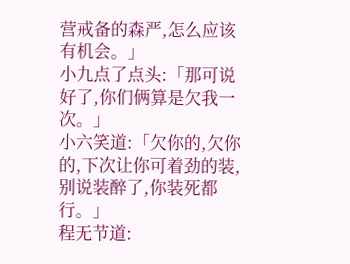营戒备的森严,怎么应该有机会。」
小九点了点头:「那可说好了,你们俩算是欠我一次。」
小六笑道:「欠你的,欠你的,下次让你可着劲的装,别说装醉了,你装死都行。」
程无节道: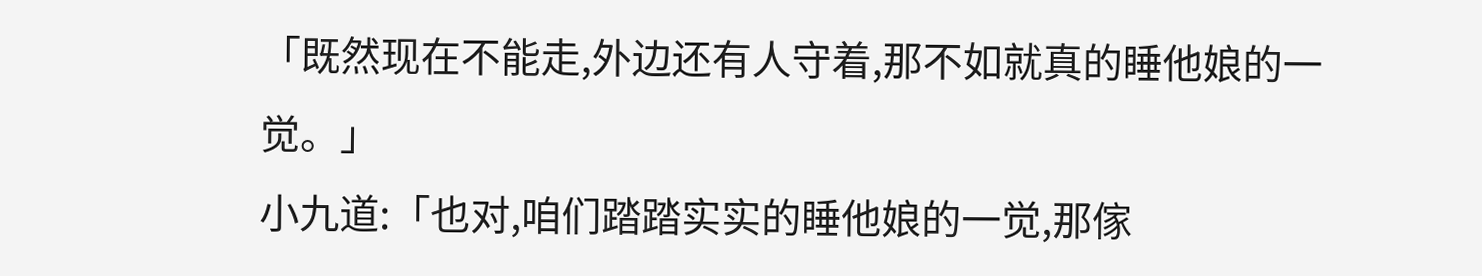「既然现在不能走,外边还有人守着,那不如就真的睡他娘的一觉。」
小九道:「也对,咱们踏踏实实的睡他娘的一觉,那傢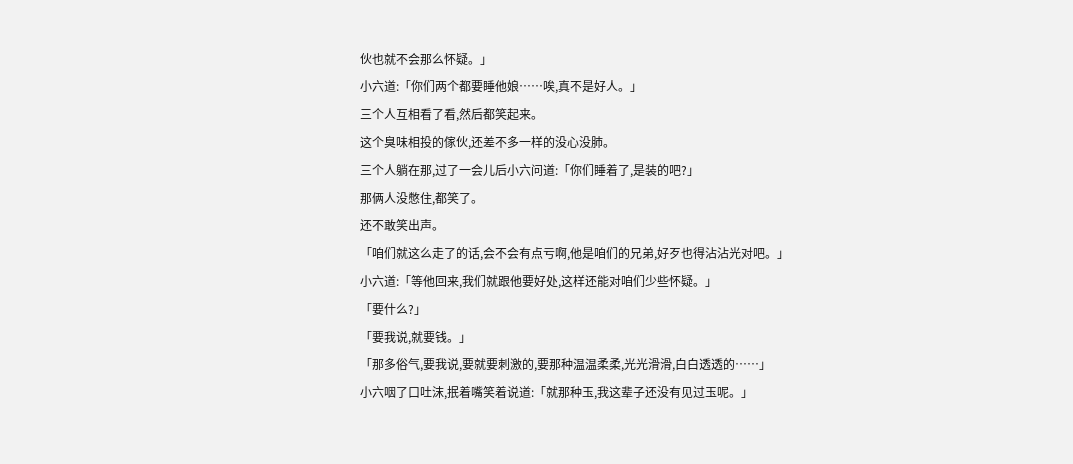伙也就不会那么怀疑。」
小六道:「你们两个都要睡他娘……唉,真不是好人。」
三个人互相看了看,然后都笑起来。
这个臭味相投的傢伙,还差不多一样的没心没肺。
三个人躺在那,过了一会儿后小六问道:「你们睡着了,是装的吧?」
那俩人没憋住,都笑了。
还不敢笑出声。
「咱们就这么走了的话,会不会有点亏啊,他是咱们的兄弟,好歹也得沾沾光对吧。」
小六道:「等他回来,我们就跟他要好处,这样还能对咱们少些怀疑。」
「要什么?」
「要我说,就要钱。」
「那多俗气,要我说,要就要刺激的,要那种温温柔柔,光光滑滑,白白透透的……」
小六咽了口吐沫,抿着嘴笑着说道:「就那种玉,我这辈子还没有见过玉呢。」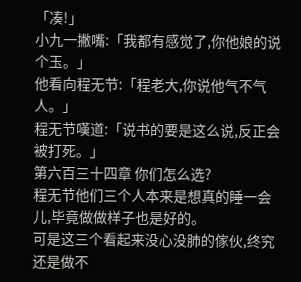「凑!」
小九一撇嘴:「我都有感觉了,你他娘的说个玉。」
他看向程无节:「程老大,你说他气不气人。」
程无节嘆道:「说书的要是这么说,反正会被打死。」
第六百三十四章 你们怎么选?
程无节他们三个人本来是想真的睡一会儿,毕竟做做样子也是好的。
可是这三个看起来没心没肺的傢伙,终究还是做不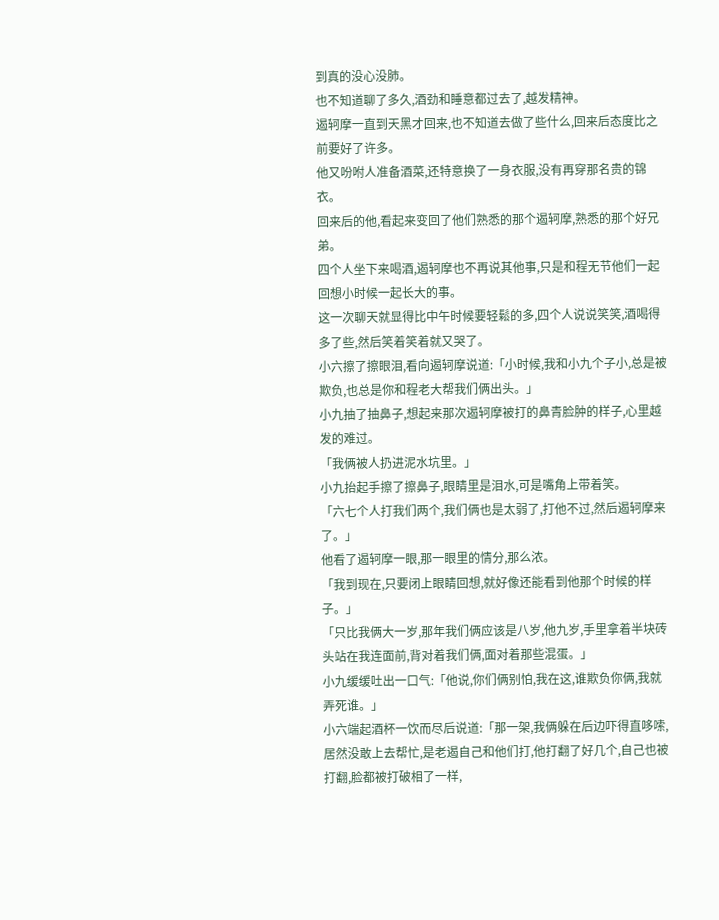到真的没心没肺。
也不知道聊了多久,酒劲和睡意都过去了,越发精神。
遏轲摩一直到天黑才回来,也不知道去做了些什么,回来后态度比之前要好了许多。
他又吩咐人准备酒菜,还特意换了一身衣服,没有再穿那名贵的锦衣。
回来后的他,看起来变回了他们熟悉的那个遏轲摩,熟悉的那个好兄弟。
四个人坐下来喝酒,遏轲摩也不再说其他事,只是和程无节他们一起回想小时候一起长大的事。
这一次聊天就显得比中午时候要轻鬆的多,四个人说说笑笑,酒喝得多了些,然后笑着笑着就又哭了。
小六擦了擦眼泪,看向遏轲摩说道:「小时候,我和小九个子小,总是被欺负,也总是你和程老大帮我们俩出头。」
小九抽了抽鼻子,想起来那次遏轲摩被打的鼻青脸肿的样子,心里越发的难过。
「我俩被人扔进泥水坑里。」
小九抬起手擦了擦鼻子,眼睛里是泪水,可是嘴角上带着笑。
「六七个人打我们两个,我们俩也是太弱了,打他不过,然后遏轲摩来了。」
他看了遏轲摩一眼,那一眼里的情分,那么浓。
「我到现在,只要闭上眼睛回想,就好像还能看到他那个时候的样子。」
「只比我俩大一岁,那年我们俩应该是八岁,他九岁,手里拿着半块砖头站在我连面前,背对着我们俩,面对着那些混蛋。」
小九缓缓吐出一口气:「他说,你们俩别怕,我在这,谁欺负你俩,我就弄死谁。」
小六端起酒杯一饮而尽后说道:「那一架,我俩躲在后边吓得直哆嗦,居然没敢上去帮忙,是老遏自己和他们打,他打翻了好几个,自己也被打翻,脸都被打破相了一样,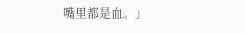嘴里都是血。」